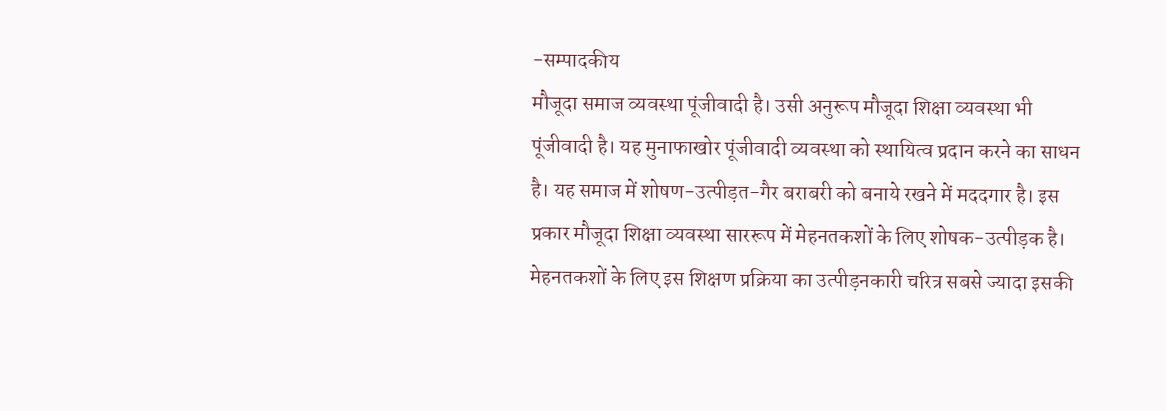-सम्पादकीय
मौजूदा समाज व्यवस्था पूंजीवादी है। उसी अनुरूप मौजूदा शिक्षा व्यवस्था भी पूंजीवादी है। यह मुनाफाखोर पूंजीवादी व्यवस्था को स्थायित्व प्रदान करने का साधन है। यह समाज में शोषण-उत्पीड़त-गैर बराबरी को बनाये रखने में मददगार है। इस प्रकार मौजूदा शिक्षा व्यवस्था साररूप में मेहनतकशों के लिए शोषक-उत्पीड़क है। मेहनतकशों के लिए इस शिक्षण प्रक्रिया का उत्पीड़नकारी चरित्र सबसे ज्यादा इसकी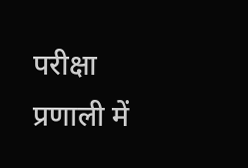परीक्षा प्रणाली में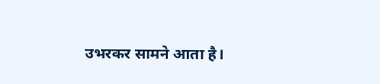उभरकर सामने आता है।